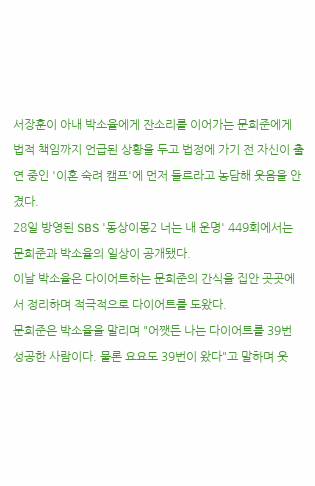서장훈이 아내 박소율에게 잔소리를 이어가는 문희준에게 법적 책임까지 언급된 상황을 두고 법정에 가기 전 자신이 출연 중인 '이혼 숙려 캠프'에 먼저 들르라고 농담해 웃음을 안겼다.
28일 방영된 SBS '동상이몽2 너는 내 운명' 449회에서는 문희준과 박소율의 일상이 공개됐다.
이날 박소율은 다이어트하는 문희준의 간식을 집안 곳곳에서 정리하며 적극적으로 다이어트를 도왔다.
문희준은 박소율을 말리며 "어쨋든 나는 다이어트를 39번 성공한 사람이다. 물론 요요도 39번이 왔다"고 말하며 웃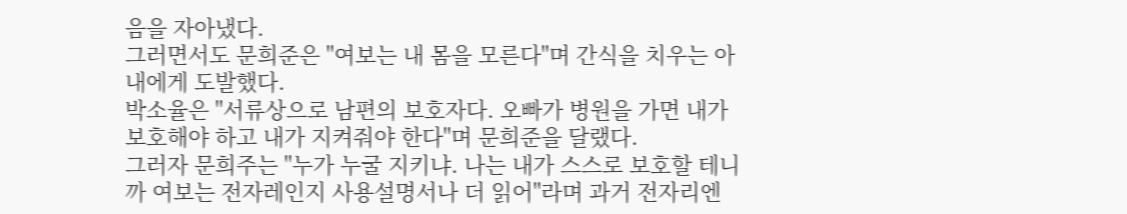음을 자아냈다.
그러면서도 문희준은 "여보는 내 몸을 모른다"며 간식을 치우는 아내에게 도발했다.
박소율은 "서류상으로 남편의 보호자다. 오빠가 병원을 가면 내가 보호해야 하고 내가 지켜줘야 한다"며 문희준을 달랬다.
그러자 문희주는 "누가 누굴 지키냐. 나는 내가 스스로 보호할 테니까 여보는 전자레인지 사용설명서나 더 읽어"라며 과거 전자리엔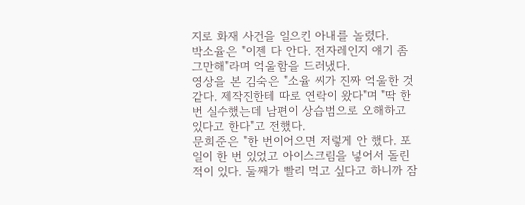지로 화재 사건을 일으킨 아내를 놀렸다.
박소율은 "이젠 다 안다. 전자레인지 얘기 좀 그만해"라며 억울함을 드러냈다.
영상을 본 김숙은 "소율 씨가 진짜 억울한 것 같다. 제작진한테 따로 연락이 왔다"며 "딱 한 번 실수했는데 남편이 상습범으로 오해하고 있다고 한다"고 전했다.
문희준은 "한 번이어으면 저렇게 안 했다. 포일이 한 번 있었고 아이스크림을 넣어서 돌린 적이 있다. 둘째가 빨리 먹고 싶다고 하니까 잠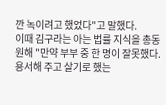깐 녹이려고 했었다"고 말했다.
이때 김구라는 아는 법률 지식을 총동원해 "만약 부부 중 한 명이 잘못했다. 용서해 주고 살기로 했는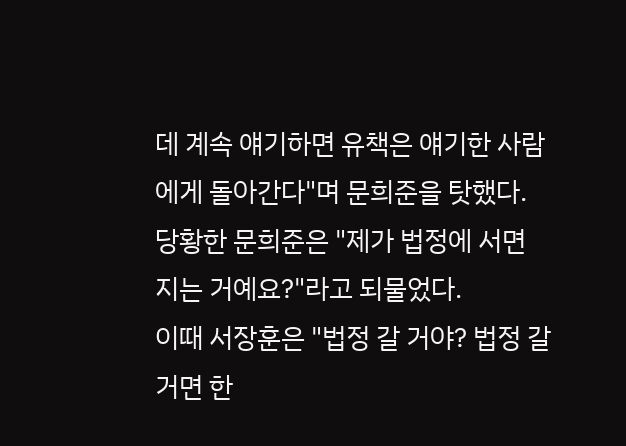데 계속 얘기하면 유책은 얘기한 사람에게 돌아간다"며 문희준을 탓했다.
당황한 문희준은 "제가 법정에 서면 지는 거예요?"라고 되물었다.
이때 서장훈은 "법정 갈 거야? 법정 갈 거면 한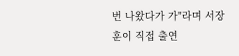번 나왔다가 가"라며 서장훈이 직접 출연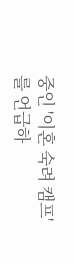중인 '이혼 숙려 캠프'를 언급하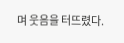며 웃음을 터뜨렸다.